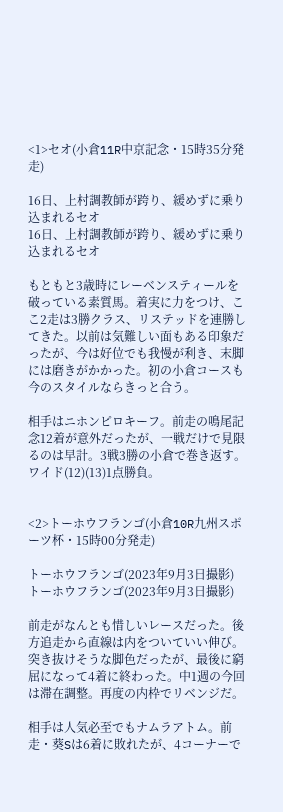<1>セオ(小倉11R中京記念・15時35分発走)

16日、上村調教師が跨り、緩めずに乗り込まれるセオ
16日、上村調教師が跨り、緩めずに乗り込まれるセオ

もともと3歳時にレーベンスティールを破っている素質馬。着実に力をつけ、ここ2走は3勝クラス、リステッドを連勝してきた。以前は気難しい面もある印象だったが、今は好位でも我慢が利き、末脚には磨きがかかった。初の小倉コースも今のスタイルならきっと合う。

相手はニホンピロキーフ。前走の鳴尾記念12着が意外だったが、一戦だけで見限るのは早計。3戦3勝の小倉で巻き返す。ワイド(12)(13)1点勝負。


<2>トーホウフランゴ(小倉10R九州スポーツ杯・15時00分発走)

トーホウフランゴ(2023年9月3日撮影)
トーホウフランゴ(2023年9月3日撮影)

前走がなんとも惜しいレースだった。後方追走から直線は内をついていい伸び。突き抜けそうな脚色だったが、最後に窮屈になって4着に終わった。中1週の今回は滞在調整。再度の内枠でリベンジだ。

相手は人気必至でもナムラアトム。前走・葵Sは6着に敗れたが、4コーナーで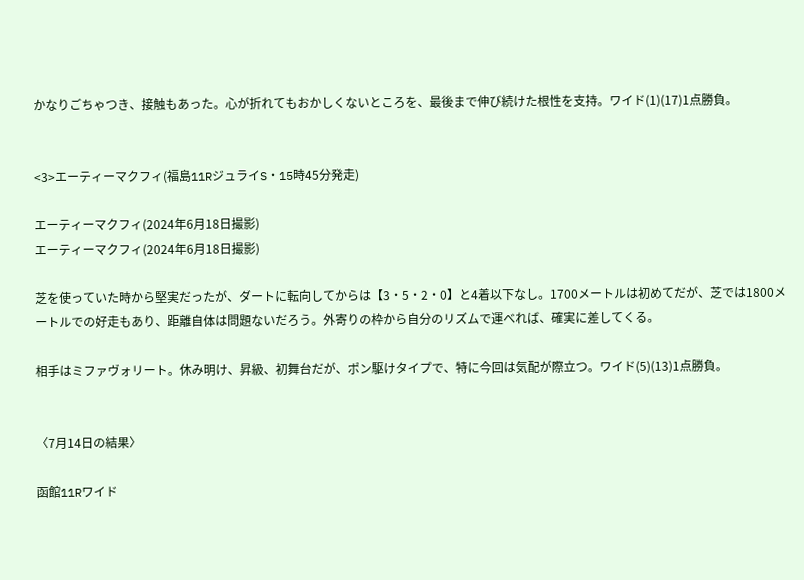かなりごちゃつき、接触もあった。心が折れてもおかしくないところを、最後まで伸び続けた根性を支持。ワイド(1)(17)1点勝負。


<3>エーティーマクフィ(福島11RジュライS・15時45分発走)

エーティーマクフィ(2024年6月18日撮影)
エーティーマクフィ(2024年6月18日撮影)

芝を使っていた時から堅実だったが、ダートに転向してからは【3・5・2・0】と4着以下なし。1700メートルは初めてだが、芝では1800メートルでの好走もあり、距離自体は問題ないだろう。外寄りの枠から自分のリズムで運べれば、確実に差してくる。

相手はミファヴォリート。休み明け、昇級、初舞台だが、ポン駆けタイプで、特に今回は気配が際立つ。ワイド(5)(13)1点勝負。


〈7月14日の結果〉

函館11Rワイド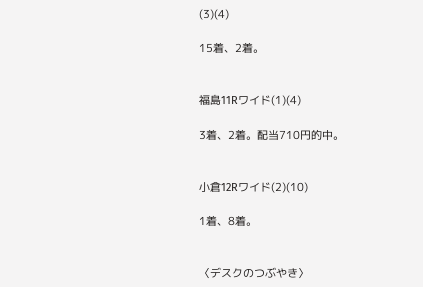(3)(4)

15着、2着。


福島11Rワイド(1)(4)

3着、2着。配当710円的中。


小倉12Rワイド(2)(10)

1着、8着。


〈デスクのつぶやき〉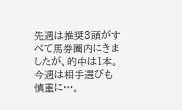先週は推奨3頭がすべて馬券圏内にきましたが、的中は1本。今週は相手選びも慎重に…。